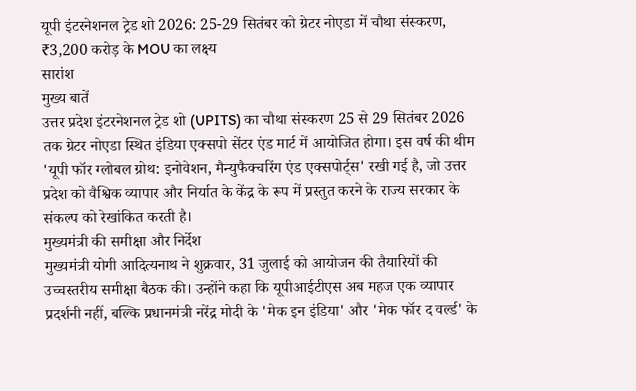यूपी इंटरनेशनल ट्रेड शो 2026: 25-29 सितंबर को ग्रेटर नोएडा में चौथा संस्करण, ₹3,200 करोड़ के MOU का लक्ष्य
सारांश
मुख्य बातें
उत्तर प्रदेश इंटरनेशनल ट्रेड शो (UPITS) का चौथा संस्करण 25 से 29 सितंबर 2026 तक ग्रेटर नोएडा स्थित इंडिया एक्सपो सेंटर एंड मार्ट में आयोजित होगा। इस वर्ष की थीम 'यूपी फॉर ग्लोबल ग्रोथ: इनोवेशन, मैन्युफैक्चरिंग एंड एक्सपोर्ट्स' रखी गई है, जो उत्तर प्रदेश को वैश्विक व्यापार और निर्यात के केंद्र के रूप में प्रस्तुत करने के राज्य सरकार के संकल्प को रेखांकित करती है।
मुख्यमंत्री की समीक्षा और निर्देश
मुख्यमंत्री योगी आदित्यनाथ ने शुक्रवार, 31 जुलाई को आयोजन की तैयारियों की उच्चस्तरीय समीक्षा बैठक की। उन्होंने कहा कि यूपीआईटीएस अब महज एक व्यापार प्रदर्शनी नहीं, बल्कि प्रधानमंत्री नरेंद्र मोदी के 'मेक इन इंडिया' और 'मेक फॉर द वर्ल्ड' के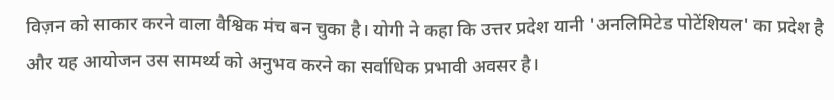विज़न को साकार करने वाला वैश्विक मंच बन चुका है। योगी ने कहा कि उत्तर प्रदेश यानी 'अनलिमिटेड पोटेंशियल' का प्रदेश है और यह आयोजन उस सामर्थ्य को अनुभव करने का सर्वाधिक प्रभावी अवसर है।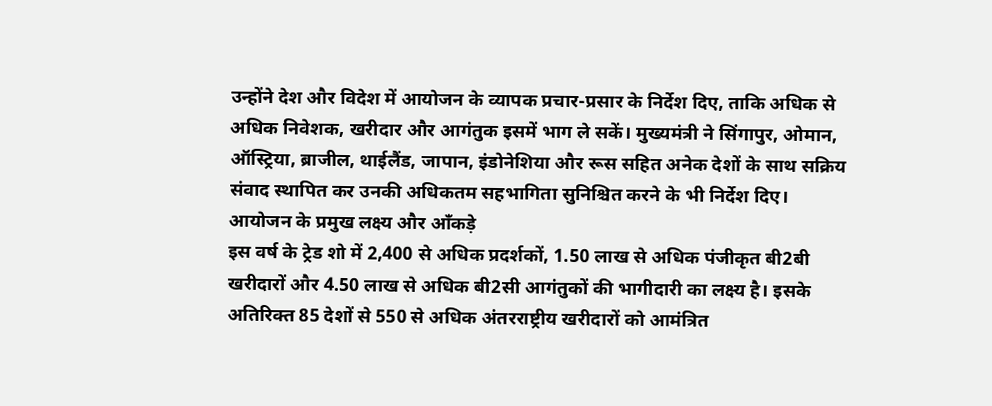उन्होंने देश और विदेश में आयोजन के व्यापक प्रचार-प्रसार के निर्देश दिए, ताकि अधिक से अधिक निवेशक, खरीदार और आगंतुक इसमें भाग ले सकें। मुख्यमंत्री ने सिंगापुर, ओमान, ऑस्ट्रिया, ब्राजील, थाईलैंड, जापान, इंडोनेशिया और रूस सहित अनेक देशों के साथ सक्रिय संवाद स्थापित कर उनकी अधिकतम सहभागिता सुनिश्चित करने के भी निर्देश दिए।
आयोजन के प्रमुख लक्ष्य और आँकड़े
इस वर्ष के ट्रेड शो में 2,400 से अधिक प्रदर्शकों, 1.50 लाख से अधिक पंजीकृत बी2बी खरीदारों और 4.50 लाख से अधिक बी2सी आगंतुकों की भागीदारी का लक्ष्य है। इसके अतिरिक्त 85 देशों से 550 से अधिक अंतरराष्ट्रीय खरीदारों को आमंत्रित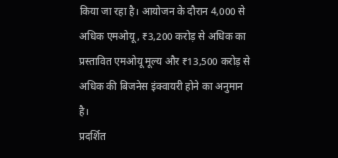किया जा रहा है। आयोजन के दौरान 4,000 से अधिक एमओयू, ₹3,200 करोड़ से अधिक का प्रस्तावित एमओयू मूल्य और ₹13,500 करोड़ से अधिक की बिजनेस इंक्वायरी होने का अनुमान है।
प्रदर्शित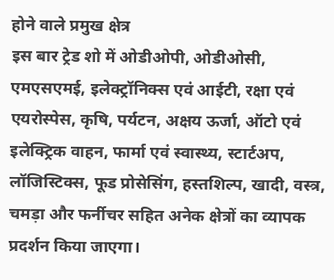होने वाले प्रमुख क्षेत्र
इस बार ट्रेड शो में ओडीओपी, ओडीओसी, एमएसएमई, इलेक्ट्रॉनिक्स एवं आईटी, रक्षा एवं एयरोस्पेस, कृषि, पर्यटन, अक्षय ऊर्जा, ऑटो एवं इलेक्ट्रिक वाहन, फार्मा एवं स्वास्थ्य, स्टार्टअप, लॉजिस्टिक्स, फूड प्रोसेसिंग, हस्तशिल्प, खादी, वस्त्र, चमड़ा और फर्नीचर सहित अनेक क्षेत्रों का व्यापक प्रदर्शन किया जाएगा।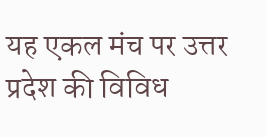यह एकल मंच पर उत्तर प्रदेश की विविध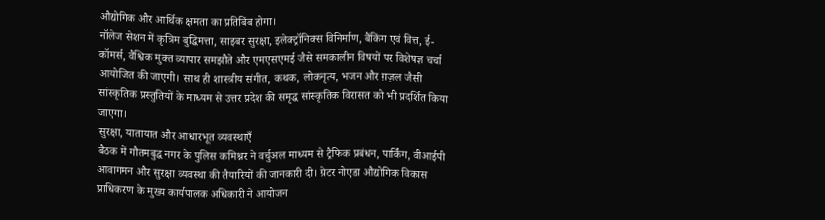औद्योगिक और आर्थिक क्षमता का प्रतिबिंब होगा।
नॉलेज सेशन में कृत्रिम बुद्धिमत्ता, साइबर सुरक्षा, इलेक्ट्रॉनिक्स विनिर्माण, बैंकिंग एवं वित्त, ई-कॉमर्स, वैश्विक मुक्त व्यापार समझौते और एमएसएमई जैसे समकालीन विषयों पर विशेषज्ञ चर्चा आयोजित की जाएगी। साथ ही शास्त्रीय संगीत, कथक, लोकनृत्य, भजन और ग़ज़ल जैसी सांस्कृतिक प्रस्तुतियों के माध्यम से उत्तर प्रदेश की समृद्ध सांस्कृतिक विरासत को भी प्रदर्शित किया जाएगा।
सुरक्षा, यातायात और आधारभूत व्यवस्थाएँ
बैठक में गौतमबुद्ध नगर के पुलिस कमिश्नर ने वर्चुअल माध्यम से ट्रैफिक प्रबंधन, पार्किंग, वीआईपी आवागमन और सुरक्षा व्यवस्था की तैयारियों की जानकारी दी। ग्रेटर नोएडा औद्योगिक विकास प्राधिकरण के मुख्य कार्यपालक अधिकारी ने आयोजन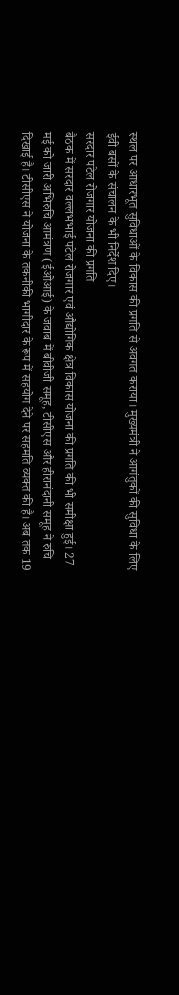स्थल पर आधारभूत सुविधाओं के विकास की प्रगति से अवगत कराया। मुख्यमंत्री ने आगंतुकों की सुविधा के लिए ईवी बसों के संचालन के भी निर्देश दिए।
सरदार पटेल रोजगार योजना की प्रगति
बैठक में सरदार वल्लभभाई पटेल रोजगार एवं औद्योगिक क्षेत्र विकास योजना की प्रगति की भी समीक्षा हुई। 27 मई को जारी अभिरुचि आमंत्रण (ईओआई) के जवाब में बीवीजी समूह, टीसीएस और हीरानंदानी समूह ने रुचि दिखाई है। टीसीएस ने योजना के तकनीकी भागीदार के रूप में सहयोग देने पर सहमति व्यक्त की है। अब तक 19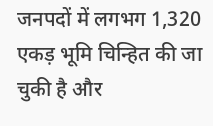जनपदों में लगभग 1,320 एकड़ भूमि चिन्हित की जा चुकी है और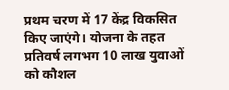प्रथम चरण में 17 केंद्र विकसित किए जाएंगे। योजना के तहत प्रतिवर्ष लगभग 10 लाख युवाओं को कौशल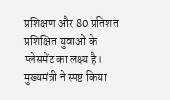प्रशिक्षण और 80 प्रतिशत प्रशिक्षित युवाओं के प्लेसमेंट का लक्ष्य है।
मुख्यमंत्री ने स्पष्ट किया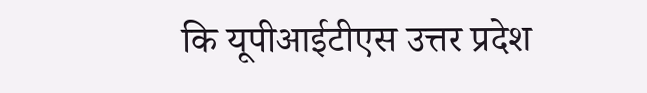कि यूपीआईटीएस उत्तर प्रदेश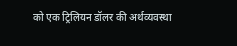को एक ट्रिलियन डॉलर की अर्थव्यवस्था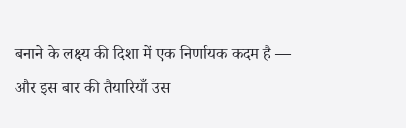बनाने के लक्ष्य की दिशा में एक निर्णायक कदम है — और इस बार की तैयारियाँ उस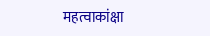महत्वाकांक्षा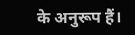के अनुरूप हैं।